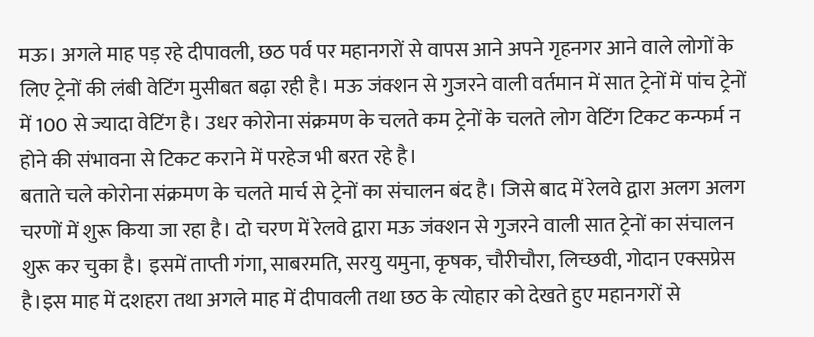मऊ। अगले माह पड़ रहे दीपावली, छठ पर्व पर महानगरों से वापस आने अपने गृहनगर आने वाले लोगों के लिए ट्रेनों की लंबी वेटिंग मुसीबत बढ़ा रही है। मऊ जंक्शन से गुजरने वाली वर्तमान में सात ट्रेनों में पांच ट्रेनों में 100 से ज्यादा वेटिंग है। उधर कोरोना संक्रमण के चलते कम ट्रेनों के चलते लोग वेटिंग टिकट कन्फर्म न होने की संभावना से टिकट कराने में परहेज भी बरत रहे है।
बताते चले कोरोना संक्रमण के चलते मार्च से ट्रेनों का संचालन बंद है। जिसे बाद में रेलवे द्वारा अलग अलग चरणों में शुरू किया जा रहा है। दो चरण में रेलवे द्वारा मऊ जंक्शन से गुजरने वाली सात ट्रेनों का संचालन शुरू कर चुका है। इसमें ताप्ती गंगा, साबरमति, सरयु यमुना, कृषक, चौरीचौरा, लिच्छवी, गोदान एक्सप्रेस है।इस माह में दशहरा तथा अगले माह में दीपावली तथा छठ के त्योहार को देखते हुए महानगरों से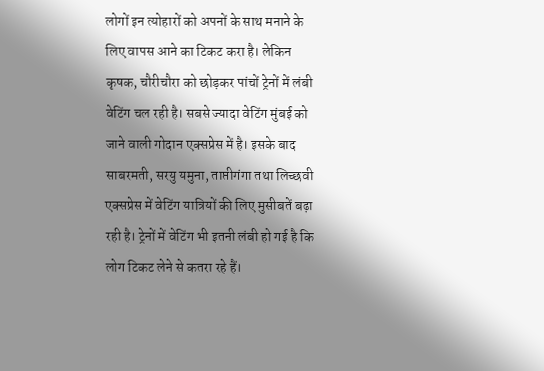लोगों इन त्योहारों को अपनों के साथ मनाने के लिए वापस आने का टिकट करा है। लेकिन कृषक, चौरीचौरा को छोड़कर पांचों ट्रेनों में लंबी वेटिंग चल रही है। सबसे ज्यादा वेटिंग मुंबई को जाने वाली गोदान एक्सप्रेस में है। इसके बाद साबरमती, सरयु यमुना, ताप्तीगंगा तथा लिच्छवी एक्सप्रेस में वेटिंग यात्रियों की लिए मुसीबतें बढ़ा रही है। ट्रेनों में वेटिंग भी इतनी लंबी हो गई है कि लोग टिकट लेने से कतरा रहे हैं।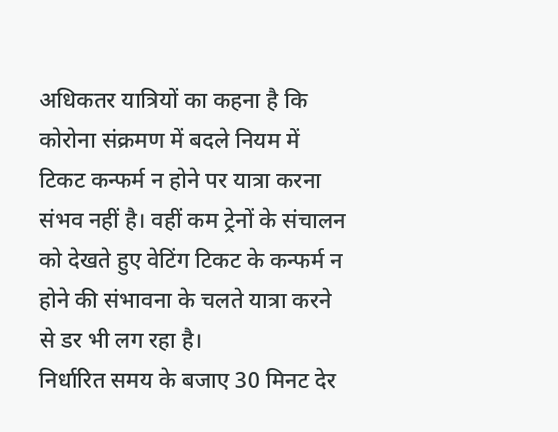अधिकतर यात्रियों का कहना है कि कोरोना संक्रमण में बदले नियम में टिकट कन्फर्म न होने पर यात्रा करना संभव नहीं है। वहीं कम ट्रेनों के संचालन को देखते हुए वेटिंग टिकट के कन्फर्म न होने की संभावना के चलते यात्रा करने से डर भी लग रहा है।
निर्धारित समय के बजाए 30 मिनट देर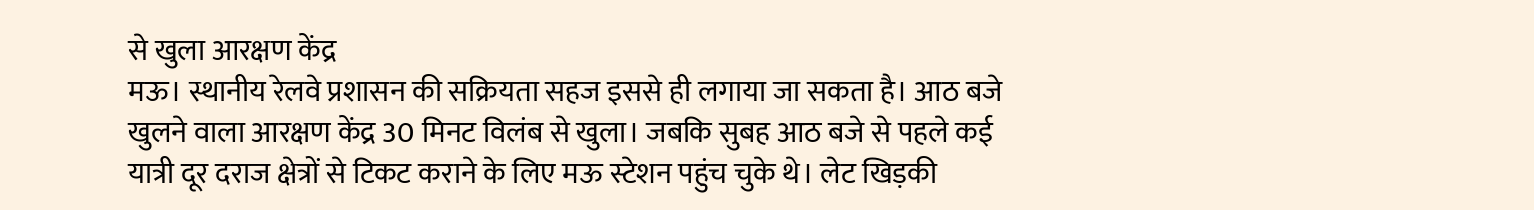से खुला आरक्षण केंद्र
मऊ। स्थानीय रेलवे प्रशासन की सक्रियता सहज इससे ही लगाया जा सकता है। आठ बजे खुलने वाला आरक्षण केंद्र 30 मिनट विलंब से खुला। जबकि सुबह आठ बजे से पहले कई यात्री दूर दराज क्षेत्रों से टिकट कराने के लिए मऊ स्टेशन पहुंच चुके थे। लेट खिड़की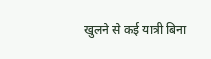खुलने से कई यात्री बिना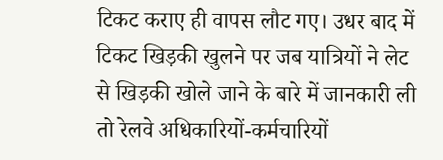टिकट कराए ही वापस लौट गए। उधर बाद में टिकट खिड़की खुलने पर जब यात्रियों ने लेट से खिड़की खोले जाने के बारे में जानकारी ली तो रेलवे अधिकारियों-कर्मचारियों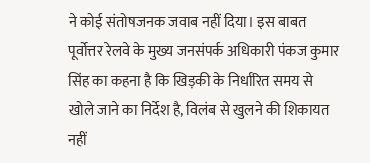ने कोई संतोषजनक जवाब नहीं दिया। इस बाबत पूर्वोत्तर रेलवे के मुख्य जनसंपर्क अधिकारी पंकज कुमार सिंह का कहना है कि खिड़की के निर्धारित समय से खोले जाने का निर्देश है, विलंब से खुलने की शिकायत नहीं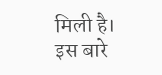मिली है। इस बारे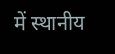में स्थानीय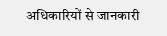अधिकारियों से जानकारी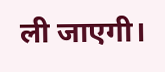ली जाएगी।